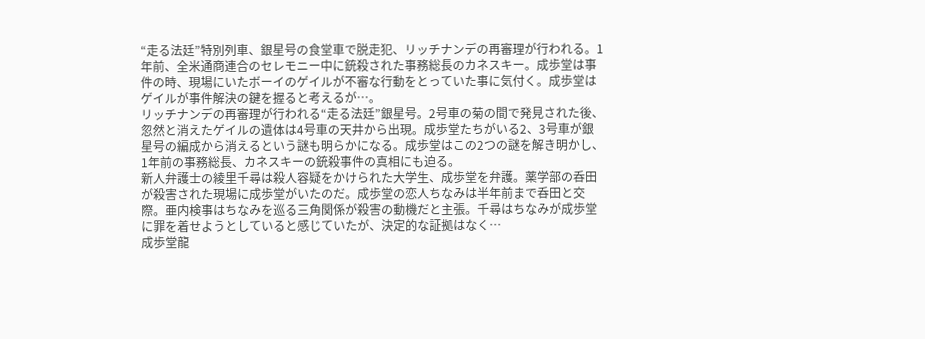“走る法廷”特別列車、銀星号の食堂車で脱走犯、リッチナンデの再審理が行われる。1年前、全米通商連合のセレモニー中に銃殺された事務総長のカネスキー。成歩堂は事件の時、現場にいたボーイのゲイルが不審な行動をとっていた事に気付く。成歩堂はゲイルが事件解決の鍵を握ると考えるが…。
リッチナンデの再審理が行われる“走る法廷”銀星号。2号車の菊の間で発見された後、忽然と消えたゲイルの遺体は4号車の天井から出現。成歩堂たちがいる2、3号車が銀星号の編成から消えるという謎も明らかになる。成歩堂はこの2つの謎を解き明かし、1年前の事務総長、カネスキーの銃殺事件の真相にも迫る。
新人弁護士の綾里千尋は殺人容疑をかけられた大学生、成歩堂を弁護。薬学部の呑田が殺害された現場に成歩堂がいたのだ。成歩堂の恋人ちなみは半年前まで呑田と交際。亜内検事はちなみを巡る三角関係が殺害の動機だと主張。千尋はちなみが成歩堂に罪を着せようとしていると感じていたが、決定的な証拠はなく…
成歩堂龍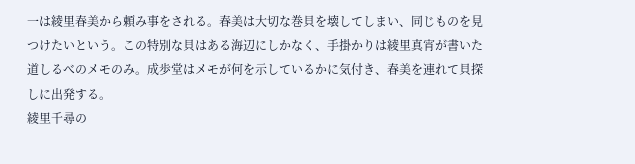一は綾里春美から頼み事をされる。春美は大切な巻貝を壊してしまい、同じものを見つけたいという。この特別な貝はある海辺にしかなく、手掛かりは綾里真宵が書いた道しるべのメモのみ。成歩堂はメモが何を示しているかに気付き、春美を連れて貝探しに出発する。
綾里千尋の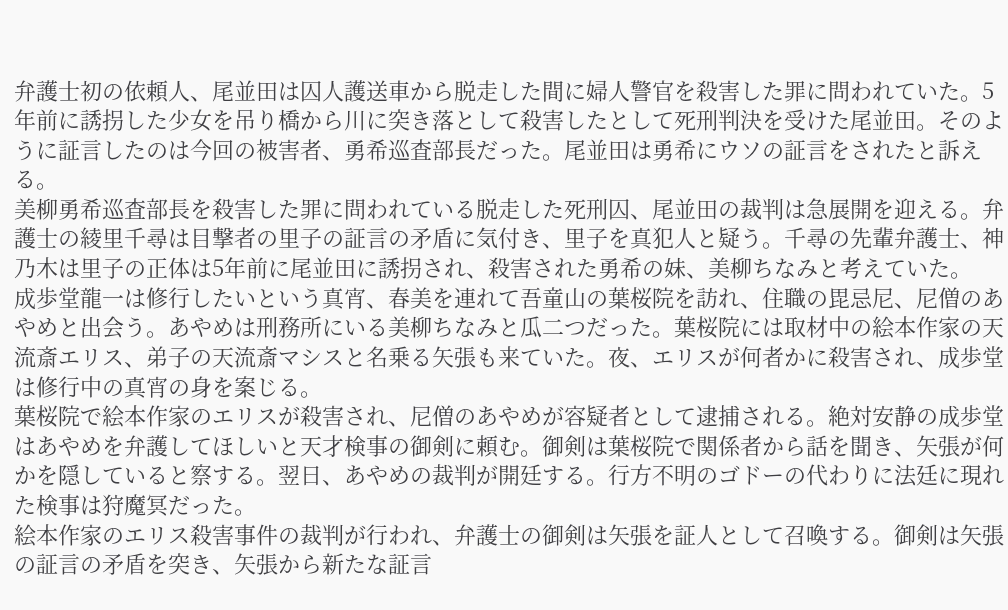弁護士初の依頼人、尾並田は囚人護送車から脱走した間に婦人警官を殺害した罪に問われていた。5年前に誘拐した少女を吊り橋から川に突き落として殺害したとして死刑判決を受けた尾並田。そのように証言したのは今回の被害者、勇希巡査部長だった。尾並田は勇希にウソの証言をされたと訴える。
美柳勇希巡査部長を殺害した罪に問われている脱走した死刑囚、尾並田の裁判は急展開を迎える。弁護士の綾里千尋は目撃者の里子の証言の矛盾に気付き、里子を真犯人と疑う。千尋の先輩弁護士、神乃木は里子の正体は5年前に尾並田に誘拐され、殺害された勇希の妹、美柳ちなみと考えていた。
成歩堂龍一は修行したいという真宵、春美を連れて吾童山の葉桜院を訪れ、住職の毘忌尼、尼僧のあやめと出会う。あやめは刑務所にいる美柳ちなみと瓜二つだった。葉桜院には取材中の絵本作家の天流斎エリス、弟子の天流斎マシスと名乗る矢張も来ていた。夜、エリスが何者かに殺害され、成歩堂は修行中の真宵の身を案じる。
葉桜院で絵本作家のエリスが殺害され、尼僧のあやめが容疑者として逮捕される。絶対安静の成歩堂はあやめを弁護してほしいと天才検事の御剣に頼む。御剣は葉桜院で関係者から話を聞き、矢張が何かを隠していると察する。翌日、あやめの裁判が開廷する。行方不明のゴドーの代わりに法廷に現れた検事は狩魔冥だった。
絵本作家のエリス殺害事件の裁判が行われ、弁護士の御剣は矢張を証人として召喚する。御剣は矢張の証言の矛盾を突き、矢張から新たな証言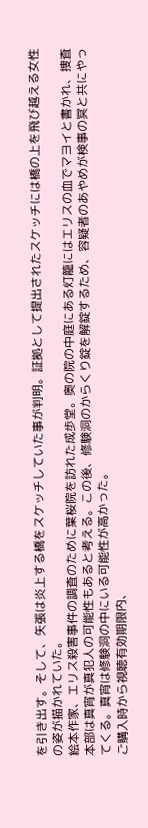を引き出す。そして、矢張は炎上する橋をスケッチしていた事が判明。証拠として提出されたスケッチには橋の上を飛び越える女性の姿が描かれていた。
絵本作家、エリス殺害事件の調査のために葉桜院を訪れた成歩堂。奥の院の中庭にある灯籠にはエリスの血でマヨイと書かれ、捜査本部は真宵が真犯人の可能性もあると考える。この後、修験洞のからくり錠を解錠するため、容疑者のあやめが検事の冥と共にやってくる。真宵は修験洞の中にいる可能性が高かった。
ご購入時から視聴有効期限内、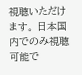視聴いただけます。 日本国内でのみ視聴可能で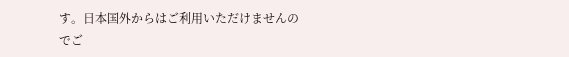す。日本国外からはご利用いただけませんのでご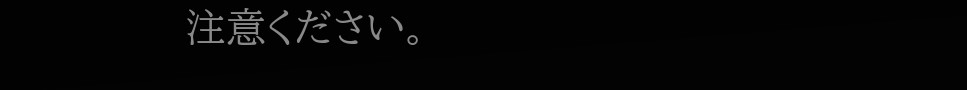注意ください。